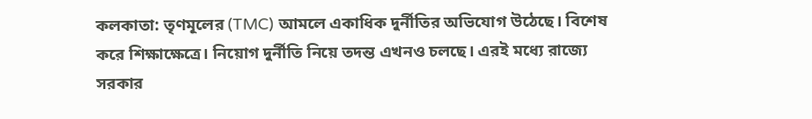কলকাতা: তৃণমূলের (TMC) আমলে একাধিক দুর্নীতির অভিযোগ উঠেছে। বিশেষ করে শিক্ষাক্ষেত্রে। নিয়োগ দুর্নীতি নিয়ে তদন্ত এখনও চলছে। এরই মধ্যে রাজ্যে সরকার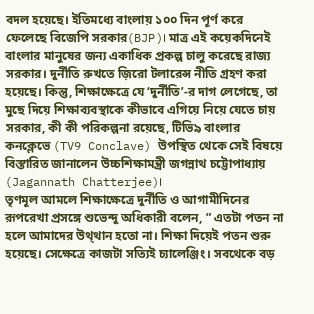বদল হয়েছে। ইতিমধ্যে বাংলায় ১০০ দিন পূর্ণ করে ফেলেছে বিজেপি সরকার(BJP)। মাত্র এই কয়েকদিনেই বাংলার মানুষের জন্য একাধিক প্রকল্প চালু করেছে রাজ্য সরকার। দুর্নীতি রুখতে জ়িরো টলারেন্স নীতি গ্রহণ করা হয়েছে। কিন্তু, শিক্ষাক্ষেত্রে যে ‘দুর্নীতি’-র দাগ লেগেছে, তা মুছে দিয়ে শিক্ষাব্যবস্থাকে কীভাবে এগিয়ে নিয়ে যেতে চায় সরকার, কী কী পরিকল্পনা রয়েছে, টিভি৯ বাংলার কনক্লেভে (TV9 Conclave) উপস্থিত থেকে সেই বিষয়ে বিস্তারিত জানালেন উচ্চশিক্ষামন্ত্রী জগন্নাথ চট্টোপাধ্যায় (Jagannath Chatterjee)।
তৃণমূল আমলে শিক্ষাক্ষেত্রে দুর্নীতি ও আগামীদিনের রূপরেখা প্রসঙ্গে শুভেন্দু অধিকারী বলেন, ” এতটা পতন না হলে আমাদের উথ্থান হতো না। শিক্ষা দিয়েই পতন শুরু হয়েছে। সেক্ষেত্রে কাজটা সত্যিই চ্যালেঞ্জিং। সবথেকে বড়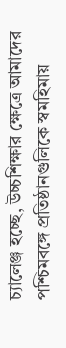চ্যালেঞ্জ হচ্ছে, উচ্চশিক্ষার ক্ষেত্রে আমাদের পশ্চিমবঙ্গে প্রতিষ্ঠানগুলিকে স্বমহিমায়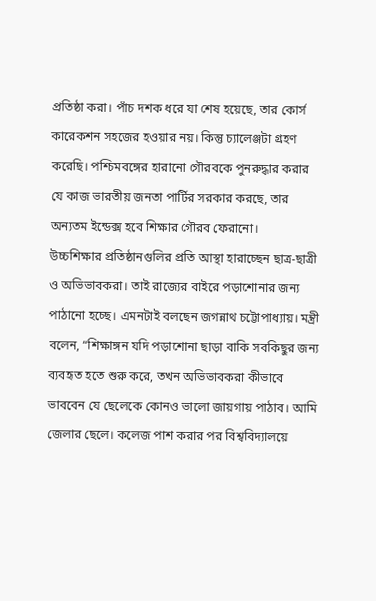প্রতিষ্ঠা করা। পাঁচ দশক ধরে যা শেষ হয়েছে, তার কোর্স কারেকশন সহজের হওয়ার নয়। কিন্তু চ্যালেঞ্জটা গ্রহণ করেছি। পশ্চিমবঙ্গের হারানো গৌরবকে পুনরুদ্ধার করার যে কাজ ভারতীয় জনতা পার্টির সরকার করছে, তার অন্যতম ইন্ডেক্স হবে শিক্ষার গৌরব ফেরানো।
উচ্চশিক্ষার প্রতিষ্ঠানগুলির প্রতি আস্থা হারাচ্ছেন ছাত্র-ছাত্রী ও অভিভাবকরা। তাই রাজ্যের বাইরে পড়াশোনার জন্য পাঠানো হচ্ছে। এমনটাই বলছেন জগন্নাথ চট্টোপাধ্যায়। মন্ত্রী বলেন, “শিক্ষাঙ্গন যদি পড়াশোনা ছাড়া বাকি সবকিছুর জন্য ব্যবহৃত হতে শুরু করে, তখন অভিভাবকরা কীভাবে ভাববেন যে ছেলেকে কোনও ভালো জায়গায় পাঠাব। আমি জেলার ছেলে। কলেজ পাশ করার পর বিশ্ববিদ্যালয়ে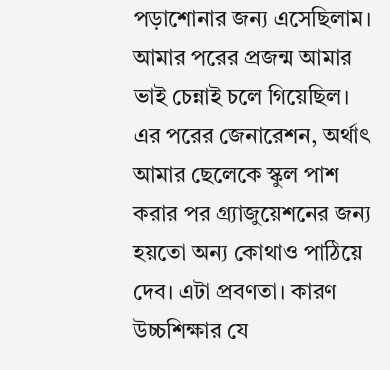পড়াশোনার জন্য এসেছিলাম। আমার পরের প্রজন্ম আমার ভাই চেন্নাই চলে গিয়েছিল। এর পরের জেনারেশন, অর্থাৎ আমার ছেলেকে স্কুল পাশ করার পর গ্র্যাজুয়েশনের জন্য হয়তো অন্য কোথাও পাঠিয়ে দেব। এটা প্রবণতা। কারণ উচ্চশিক্ষার যে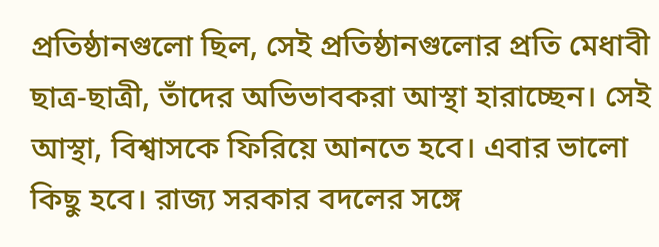প্রতিষ্ঠানগুলো ছিল, সেই প্রতিষ্ঠানগুলোর প্রতি মেধাবী ছাত্র-ছাত্রী, তাঁদের অভিভাবকরা আস্থা হারাচ্ছেন। সেই আস্থা, বিশ্বাসকে ফিরিয়ে আনতে হবে। এবার ভালো কিছু হবে। রাজ্য সরকার বদলের সঙ্গে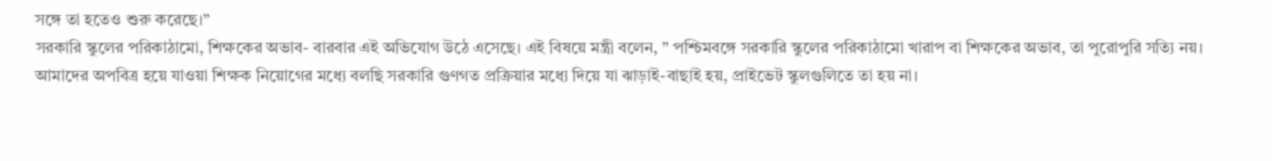সঙ্গে তা হতেও শুরু করেছে।”
সরকারি স্কুলের পরিকাঠামো, শিক্ষকের অভাব- বারবার এই অভিযোগ উঠে এসেছে। এই বিষয়ে মন্ত্রী বলেন, ” পশ্চিমবঙ্গে সরকারি স্কুলের পরিকাঠামো খারাপ বা শিক্ষকের অভাব, তা পুরোপুরি সত্যি নয়। আমাদের অপবিত্র হয়ে যাওয়া শিক্ষক নিয়োগের মধ্যে বলছি সরকারি গুণগত প্রক্রিয়ার মধ্যে দিয়ে যা ঝাড়াই-বাছাই হয়, প্রাইভেট স্কুলগুলিতে তা হয় না।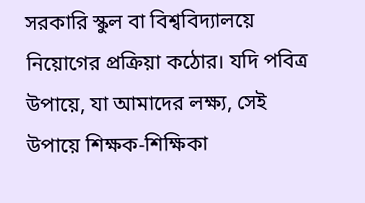সরকারি স্কুল বা বিশ্ববিদ্যালয়ে নিয়োগের প্রক্রিয়া কঠোর। যদি পবিত্র উপায়ে, যা আমাদের লক্ষ্য, সেই উপায়ে শিক্ষক-শিক্ষিকা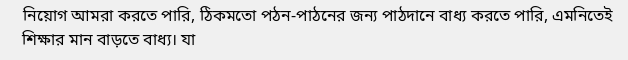নিয়োগ আমরা করতে পারি, ঠিকমতো পঠন-পাঠনের জন্য পাঠদানে বাধ্য করতে পারি, এমনিতেই শিক্ষার মান বাড়তে বাধ্য। যা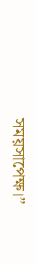সময়সাপেক্ষ।”